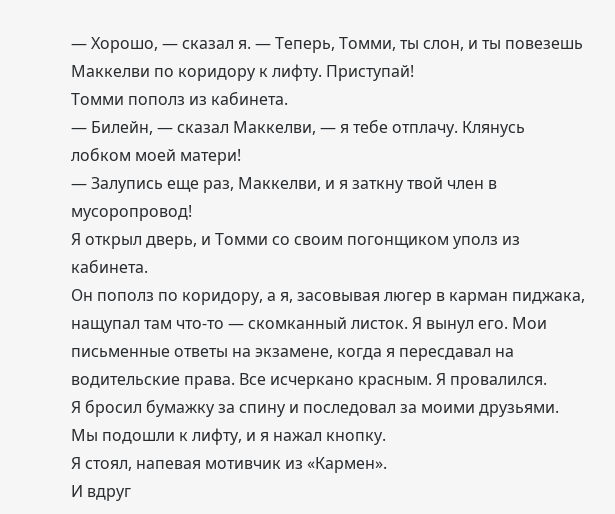— Хорошо, — сказал я. — Теперь, Томми, ты слон, и ты повезешь Маккелви по коридору к лифту. Приступай!
Томми пополз из кабинета.
— Билейн, — сказал Маккелви, — я тебе отплачу. Клянусь лобком моей матери!
— Залупись еще раз, Маккелви, и я заткну твой член в мусоропровод!
Я открыл дверь, и Томми со своим погонщиком уполз из кабинета.
Он пополз по коридору, а я, засовывая люгер в карман пиджака, нащупал там что-то — скомканный листок. Я вынул его. Мои письменные ответы на экзамене, когда я пересдавал на водительские права. Все исчеркано красным. Я провалился.
Я бросил бумажку за спину и последовал за моими друзьями.
Мы подошли к лифту, и я нажал кнопку.
Я стоял, напевая мотивчик из «Кармен».
И вдруг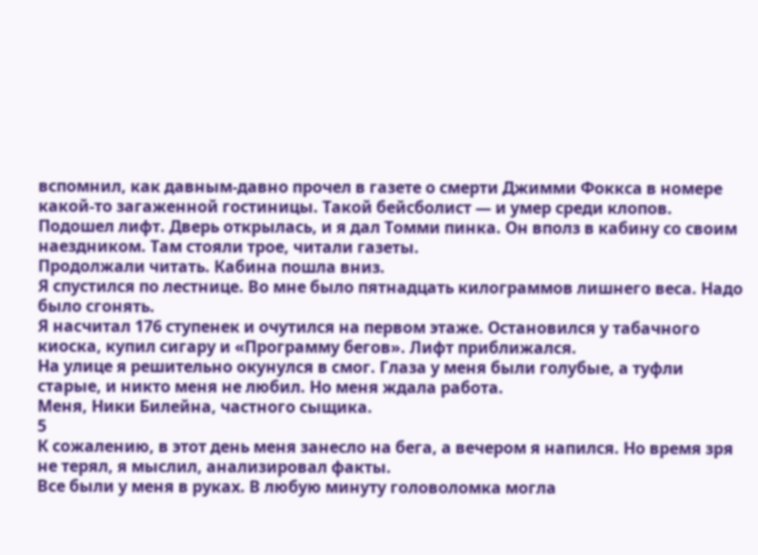вспомнил, как давным-давно прочел в газете о смерти Джимми Фоккса в номере какой-то загаженной гостиницы. Такой бейсболист — и умер среди клопов.
Подошел лифт. Дверь открылась, и я дал Томми пинка. Он вполз в кабину со своим наездником. Там стояли трое, читали газеты.
Продолжали читать. Кабина пошла вниз.
Я спустился по лестнице. Во мне было пятнадцать килограммов лишнего веса. Надо было сгонять.
Я насчитал 176 ступенек и очутился на первом этаже. Остановился у табачного киоска, купил сигару и «Программу бегов». Лифт приближался.
На улице я решительно окунулся в смог. Глаза у меня были голубые, а туфли старые, и никто меня не любил. Но меня ждала работа.
Меня, Ники Билейна, частного сыщика.
5
К сожалению, в этот день меня занесло на бега, а вечером я напился. Но время зря не терял, я мыслил, анализировал факты.
Все были у меня в руках. В любую минуту головоломка могла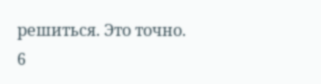решиться. Это точно.
6